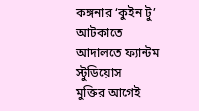কঙ্গনার ‘কুইন টু’ আটকাতে আদালতে ফ্যান্টম স্টুডিয়োস
মুক্তির আগেই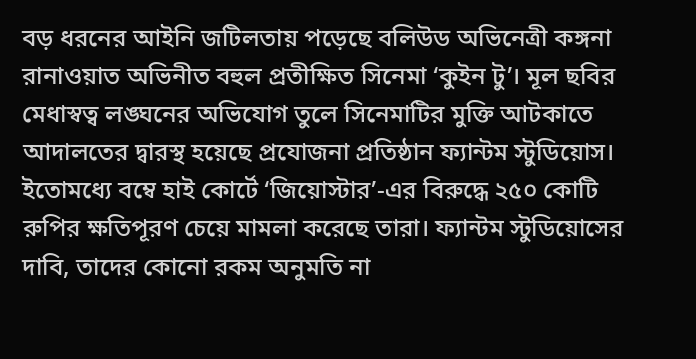বড় ধরনের আইনি জটিলতায় পড়েছে বলিউড অভিনেত্রী কঙ্গনা রানাওয়াত অভিনীত বহুল প্রতীক্ষিত সিনেমা ‘কুইন টু’। মূল ছবির মেধাস্বত্ব লঙ্ঘনের অভিযোগ তুলে সিনেমাটির মুক্তি আটকাতে আদালতের দ্বারস্থ হয়েছে প্রযোজনা প্রতিষ্ঠান ফ্যান্টম স্টুডিয়োস। ইতোমধ্যে বম্বে হাই কোর্টে ‘জিয়োস্টার’-এর বিরুদ্ধে ২৫০ কোটি রুপির ক্ষতিপূরণ চেয়ে মামলা করেছে তারা। ফ্যান্টম স্টুডিয়োসের দাবি, তাদের কোনো রকম অনুমতি না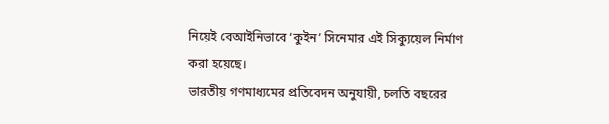নিয়েই বেআইনিভাবে ‘কুইন’ সিনেমার এই সিক্যুয়েল নির্মাণ করা হয়েছে।
ভারতীয় গণমাধ্যমের প্রতিবেদন অনুযায়ী, চলতি বছরের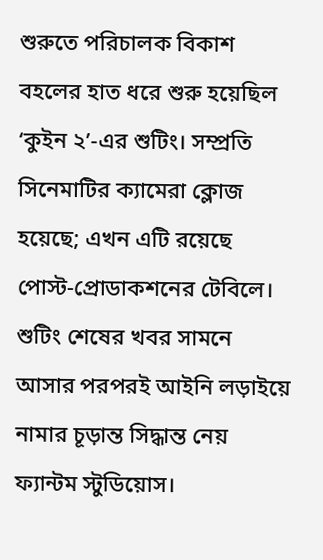শুরুতে পরিচালক বিকাশ বহলের হাত ধরে শুরু হয়েছিল ‘কুইন ২’-এর শুটিং। সম্প্রতি সিনেমাটির ক্যামেরা ক্লোজ হয়েছে; এখন এটি রয়েছে পোস্ট-প্রোডাকশনের টেবিলে। শুটিং শেষের খবর সামনে আসার পরপরই আইনি লড়াইয়ে নামার চূড়ান্ত সিদ্ধান্ত নেয় ফ্যান্টম স্টুডিয়োস।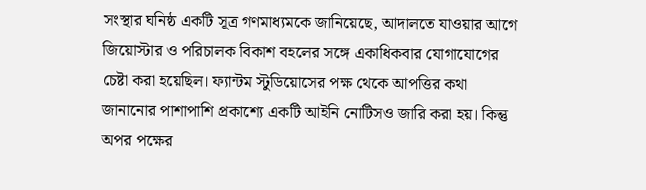সংস্থার ঘনিষ্ঠ একটি সূত্র গণমাধ্যমকে জানিয়েছে, আদালতে যাওয়ার আগে জিয়োস্টার ও পরিচালক বিকাশ বহলের সঙ্গে একাধিকবার যোগাযোগের চেষ্টা করা হয়েছিল। ফ্যান্টম স্টুডিয়োসের পক্ষ থেকে আপত্তির কথা জানানোর পাশাপাশি প্রকাশ্যে একটি আইনি নোটিসও জারি করা হয়। কিন্তু অপর পক্ষের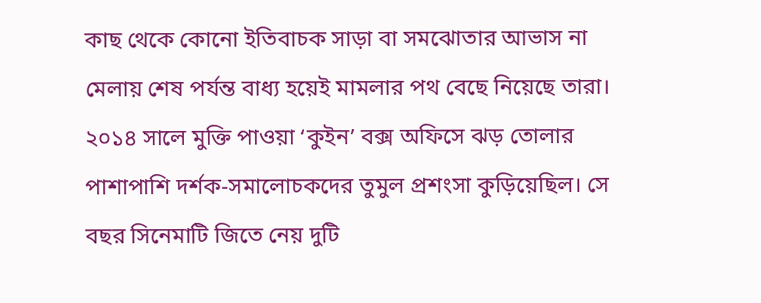কাছ থেকে কোনো ইতিবাচক সাড়া বা সমঝোতার আভাস না মেলায় শেষ পর্যন্ত বাধ্য হয়েই মামলার পথ বেছে নিয়েছে তারা।
২০১৪ সালে মুক্তি পাওয়া ‘কুইন’ বক্স অফিসে ঝড় তোলার পাশাপাশি দর্শক-সমালোচকদের তুমুল প্রশংসা কুড়িয়েছিল। সে বছর সিনেমাটি জিতে নেয় দুটি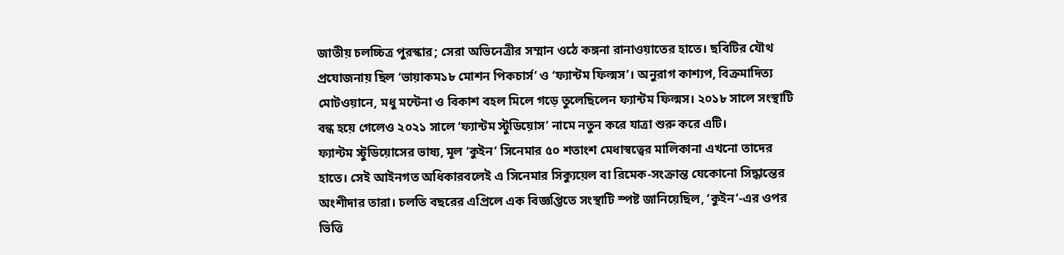জাতীয় চলচ্চিত্র পুরস্কার; সেরা অভিনেত্রীর সম্মান ওঠে কঙ্গনা রানাওয়াতের হাতে। ছবিটির যৌথ প্রযোজনায় ছিল ‘ভায়াকম১৮ মোশন পিকচার্স’ ও ‘ফ্যান্টম ফিল্মস’। অনুরাগ কাশ্যপ, বিক্রমাদিত্য মোটওয়ানে, মধু মন্টেনা ও বিকাশ বহল মিলে গড়ে তুলেছিলেন ফ্যান্টম ফিল্মস। ২০১৮ সালে সংস্থাটি বন্ধ হয়ে গেলেও ২০২১ সালে ‘ফ্যান্টম স্টুডিয়োস’ নামে নতুন করে যাত্রা শুরু করে এটি।
ফ্যান্টম স্টুডিয়োসের ভাষ্য, মূল ‘কুইন’ সিনেমার ৫০ শতাংশ মেধাস্বত্বের মালিকানা এখনো তাদের হাতে। সেই আইনগত অধিকারবলেই এ সিনেমার সিক্যুয়েল বা রিমেক-সংক্রান্ত যেকোনো সিদ্ধান্তের অংশীদার তারা। চলতি বছরের এপ্রিলে এক বিজ্ঞপ্তিতে সংস্থাটি স্পষ্ট জানিয়েছিল, ‘কুইন’-এর ওপর ভিত্তি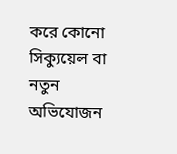করে কোনো সিক্যুয়েল বা নতুন অভিযোজন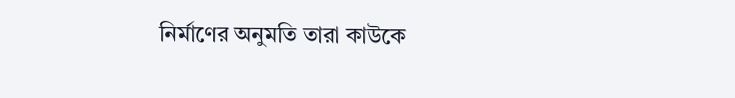নির্মাণের অনুমতি তারা কাউকে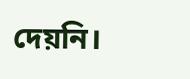দেয়নি।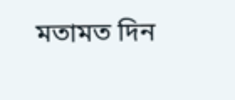মতামত দিন